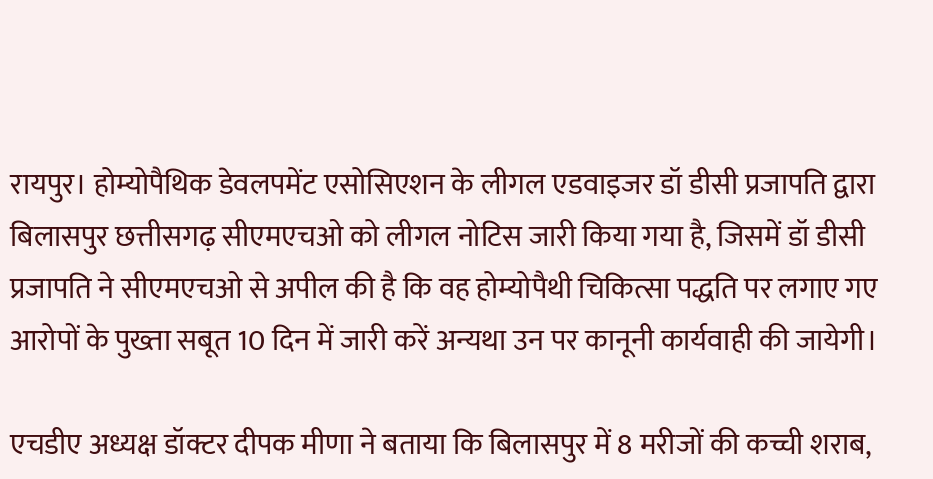रायपुर। होम्योपैथिक डेवलपमेंट एसोसिएशन के लीगल एडवाइजर डॉ डीसी प्रजापति द्वारा बिलासपुर छत्तीसगढ़ सीएमएचओ को लीगल नोटिस जारी किया गया है, जिसमें डॉ डीसी प्रजापति ने सीएमएचओ से अपील की है कि वह होम्योपैथी चिकित्सा पद्धति पर लगाए गए आरोपों के पुख्ता सबूत 10 दिन में जारी करें अन्यथा उन पर कानूनी कार्यवाही की जायेगी।

एचडीए अध्यक्ष डॉक्टर दीपक मीणा ने बताया कि बिलासपुर में 8 मरीजों की कच्ची शराब,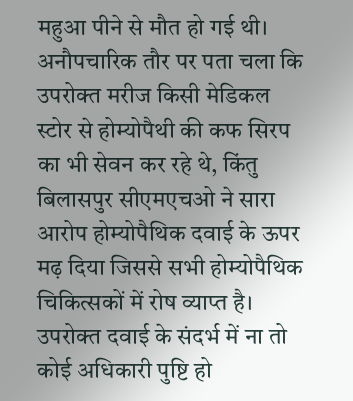महुआ पीने से मौत हो गई थी। अनौपचारिक तौर पर पता चला कि उपरोक्त मरीज किसी मेडिकल स्टोर से होम्योपैथी की कफ सिरप का भी सेवन कर रहे थे, किंतु बिलासपुर सीएमएचओ ने सारा आरोप होम्योपैथिक दवाई के ऊपर मढ़ दिया जिससे सभी होम्योपैथिक चिकित्सकों में रोष व्याप्त है। उपरोक्त दवाई के संदर्भ में ना तो कोई अधिकारी पुष्टि हो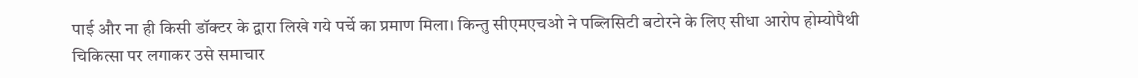पाई और ना ही किसी डॉक्टर के द्वारा लिखे गये पर्चे का प्रमाण मिला। किन्तु सीएमएचओ ने पब्लिसिटी बटोरने के लिए सीधा आरोप होम्योपैथी चिकित्सा पर लगाकर उसे समाचार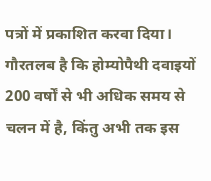पत्रों में प्रकाशित करवा दिया। गौरतलब है कि होम्योपैथी दवाइयों 200 वर्षों से भी अधिक समय से चलन में है, किंतु अभी तक इस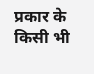प्रकार के किसी भी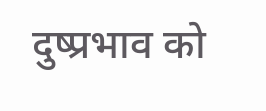दुष्प्रभाव को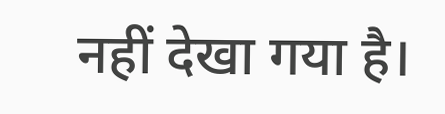नहीं देखा गया है।